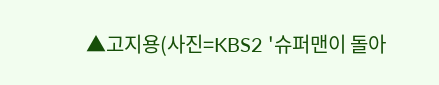▲고지용(사진=KBS2 '슈퍼맨이 돌아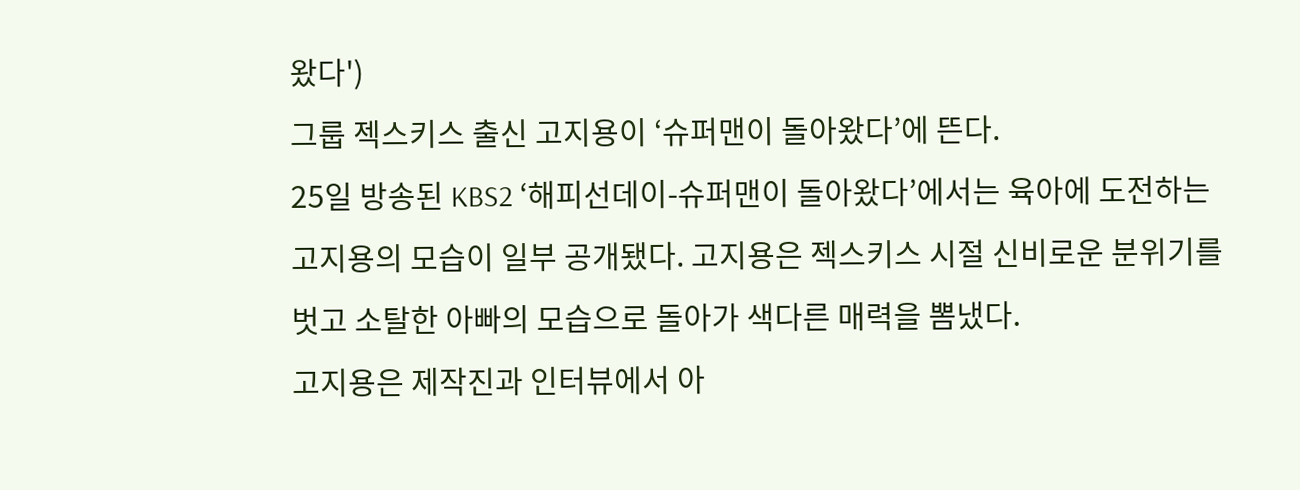왔다')
그룹 젝스키스 출신 고지용이 ‘슈퍼맨이 돌아왔다’에 뜬다.
25일 방송된 KBS2 ‘해피선데이-슈퍼맨이 돌아왔다’에서는 육아에 도전하는 고지용의 모습이 일부 공개됐다. 고지용은 젝스키스 시절 신비로운 분위기를 벗고 소탈한 아빠의 모습으로 돌아가 색다른 매력을 뽐냈다.
고지용은 제작진과 인터뷰에서 아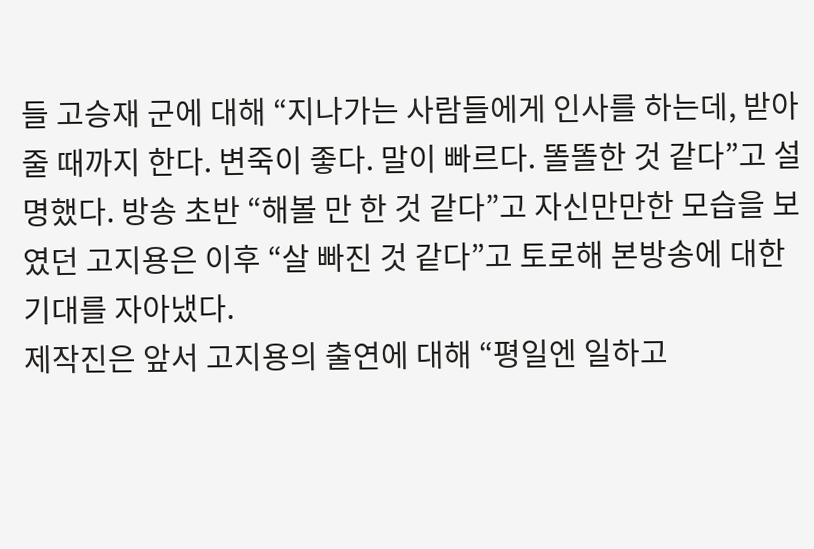들 고승재 군에 대해 “지나가는 사람들에게 인사를 하는데, 받아줄 때까지 한다. 변죽이 좋다. 말이 빠르다. 똘똘한 것 같다”고 설명했다. 방송 초반 “해볼 만 한 것 같다”고 자신만만한 모습을 보였던 고지용은 이후 “살 빠진 것 같다”고 토로해 본방송에 대한 기대를 자아냈다.
제작진은 앞서 고지용의 출연에 대해 “평일엔 일하고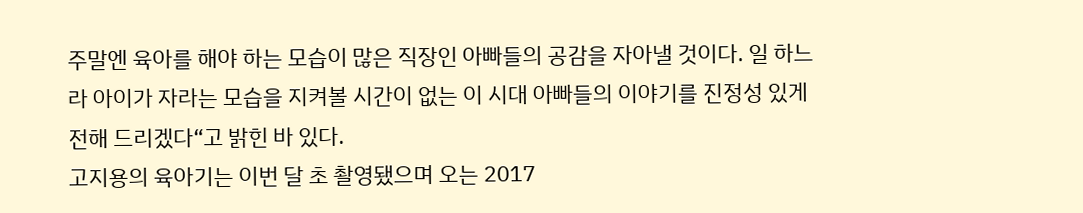주말엔 육아를 해야 하는 모습이 많은 직장인 아빠들의 공감을 자아낼 것이다. 일 하느라 아이가 자라는 모습을 지켜볼 시간이 없는 이 시대 아빠들의 이야기를 진정성 있게 전해 드리겠다“고 밝힌 바 있다.
고지용의 육아기는 이번 달 초 촬영됐으며 오는 2017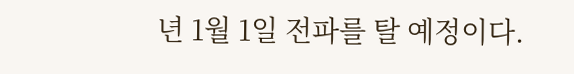년 1월 1일 전파를 탈 예정이다.